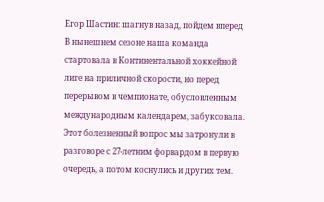Егор Шастин: шагнув назад, пойдем вперед
В нынешнем сезоне наша команда стартовала в Континентальной хоккейной лиге на приличной скорости, но перед перерывом в чемпионате, обусловленным международным календарем, забуксовала. Этот болезненный вопрос мы затронули в разговоре с 27-летним форвардом в первую очередь, а потом коснулись и других тем.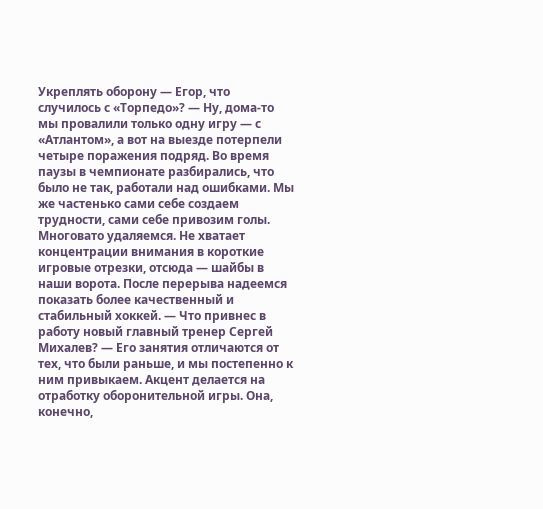Укреплять оборону — Егор, что случилось с «Торпедо»? — Ну, дома-то мы провалили только одну игру — с «Атлантом», а вот на выезде потерпели четыре поражения подряд. Во время паузы в чемпионате разбирались, что было не так, работали над ошибками. Мы же частенько сами себе создаем трудности, сами себе привозим голы. Многовато удаляемся. Не хватает концентрации внимания в короткие игровые отрезки, отсюда — шайбы в наши ворота. После перерыва надеемся показать более качественный и стабильный хоккей. — Что привнес в работу новый главный тренер Сергей Михалев? — Его занятия отличаются от тех, что были раньше, и мы постепенно к ним привыкаем. Акцент делается на отработку оборонительной игры. Она, конечно,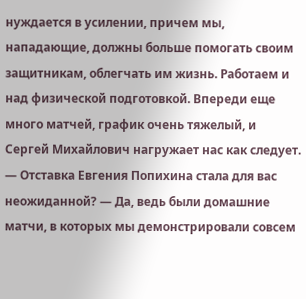нуждается в усилении, причем мы, нападающие, должны больше помогать своим защитникам, облегчать им жизнь. Работаем и над физической подготовкой. Впереди еще много матчей, график очень тяжелый, и Сергей Михайлович нагружает нас как следует. — Отставка Евгения Попихина стала для вас неожиданной? — Да, ведь были домашние матчи, в которых мы демонстрировали совсем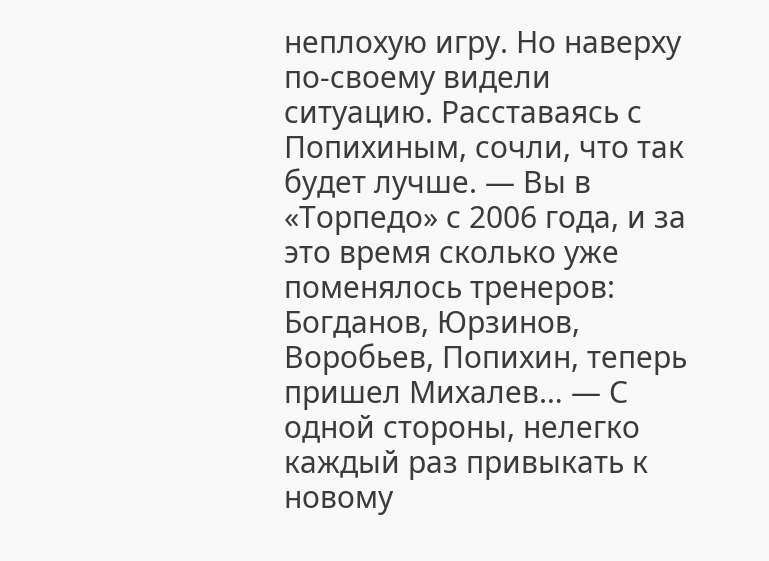неплохую игру. Но наверху по-своему видели ситуацию. Расставаясь с Попихиным, сочли, что так будет лучше. — Вы в «Торпедо» с 2006 года, и за это время сколько уже поменялось тренеров: Богданов, Юрзинов, Воробьев, Попихин, теперь пришел Михалев… — С одной стороны, нелегко каждый раз привыкать к новому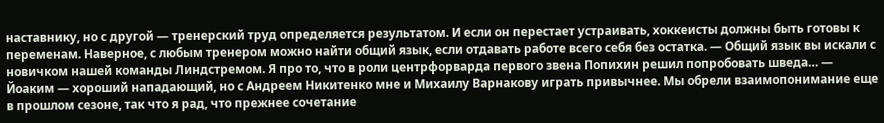наставнику, но с другой — тренерский труд определяется результатом. И если он перестает устраивать, хоккеисты должны быть готовы к переменам. Наверное, с любым тренером можно найти общий язык, если отдавать работе всего себя без остатка. — Общий язык вы искали с новичком нашей команды Линдстремом. Я про то, что в роли центрфорварда первого звена Попихин решил попробовать шведа… — Йоаким — хороший нападающий, но с Андреем Никитенко мне и Михаилу Варнакову играть привычнее. Мы обрели взаимопонимание еще в прошлом сезоне, так что я рад, что прежнее сочетание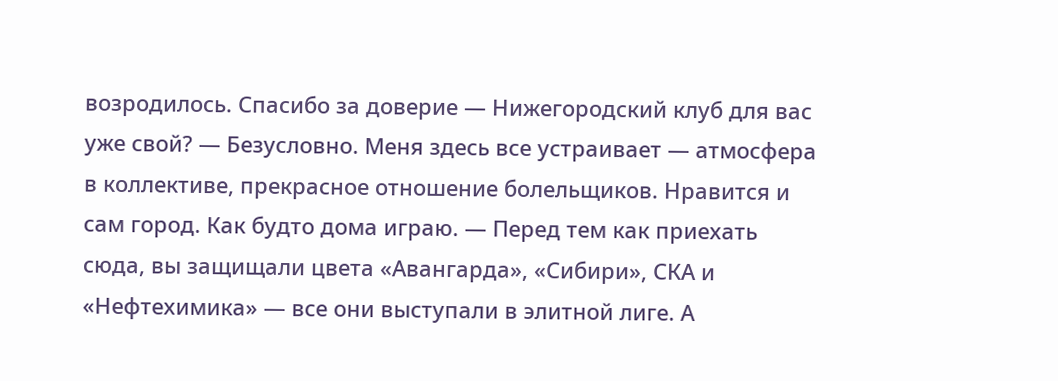возродилось. Спасибо за доверие — Нижегородский клуб для вас уже свой? — Безусловно. Меня здесь все устраивает — атмосфера в коллективе, прекрасное отношение болельщиков. Нравится и сам город. Как будто дома играю. — Перед тем как приехать сюда, вы защищали цвета «Авангарда», «Сибири», СКА и «Нефтехимика» — все они выступали в элитной лиге. А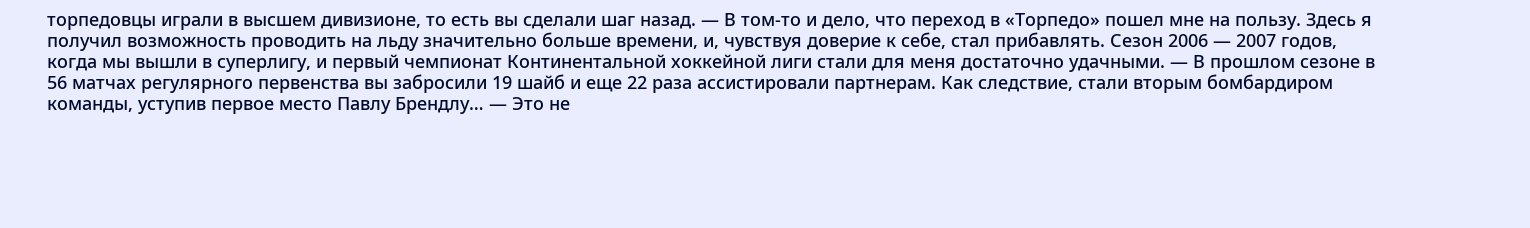торпедовцы играли в высшем дивизионе, то есть вы сделали шаг назад. — В том-то и дело, что переход в «Торпедо» пошел мне на пользу. Здесь я получил возможность проводить на льду значительно больше времени, и, чувствуя доверие к себе, стал прибавлять. Сезон 2006 — 2007 годов, когда мы вышли в суперлигу, и первый чемпионат Континентальной хоккейной лиги стали для меня достаточно удачными. — В прошлом сезоне в 56 матчах регулярного первенства вы забросили 19 шайб и еще 22 раза ассистировали партнерам. Как следствие, стали вторым бомбардиром команды, уступив первое место Павлу Брендлу… — Это не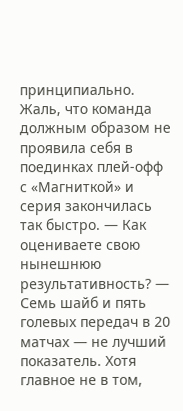принципиально. Жаль, что команда должным образом не проявила себя в поединках плей-офф с «Магниткой» и серия закончилась так быстро. — Как оцениваете свою нынешнюю результативность? — Семь шайб и пять голевых передач в 20 матчах — не лучший показатель. Хотя главное не в том,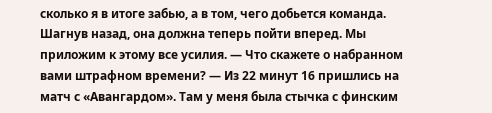сколько я в итоге забью, а в том, чего добьется команда. Шагнув назад, она должна теперь пойти вперед. Мы приложим к этому все усилия. — Что скажете о набранном вами штрафном времени? — Из 22 минут 16 пришлись на матч с «Авангардом». Там у меня была стычка с финским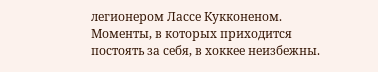легионером Лассе Кукконеном. Моменты, в которых приходится постоять за себя, в хоккее неизбежны.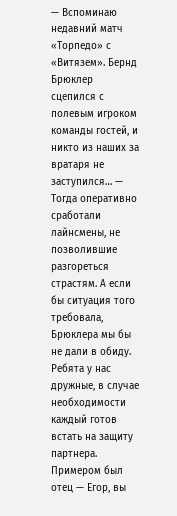— Вспоминаю недавний матч «Торпедо» с «Витязем». Бернд Брюклер сцепился с полевым игроком команды гостей, и никто из наших за вратаря не заступился… — Тогда оперативно сработали лайнсмены, не позволившие разгореться страстям. А если бы ситуация того требовала, Брюклера мы бы не дали в обиду. Ребята у нас дружные, в случае необходимости каждый готов встать на защиту партнера. Примером был отец — Егор, вы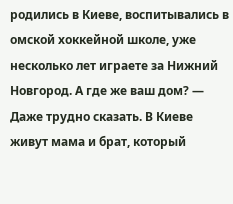родились в Киеве, воспитывались в омской хоккейной школе, уже несколько лет играете за Нижний Новгород. А где же ваш дом? — Даже трудно сказать. В Киеве живут мама и брат, который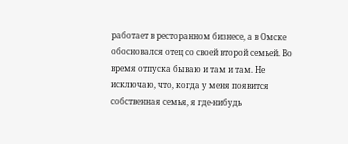работает в ресторанном бизнесе, а в Омске обосновался отец со своей второй семьей. Во время отпуска бываю и там и там. Не исключаю, что, когда у меня появится собственная семья, я где-нибудь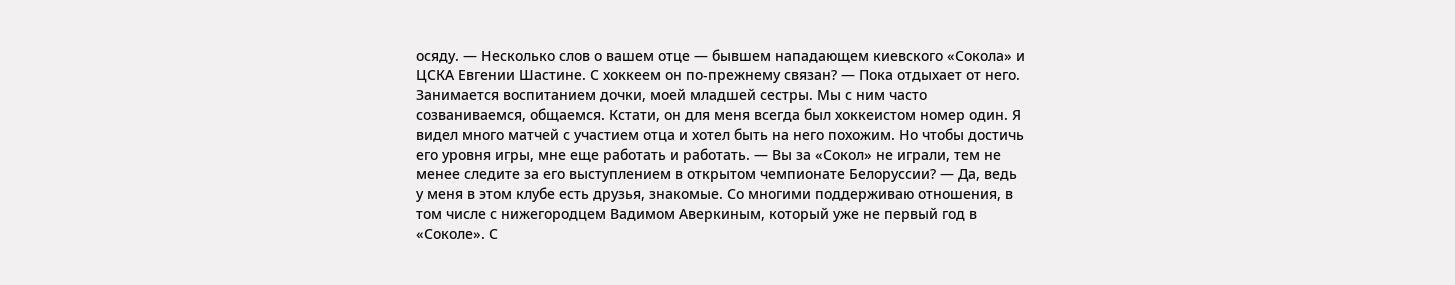осяду. — Несколько слов о вашем отце — бывшем нападающем киевского «Сокола» и ЦСКА Евгении Шастине. С хоккеем он по-прежнему связан? — Пока отдыхает от него. Занимается воспитанием дочки, моей младшей сестры. Мы с ним часто созваниваемся, общаемся. Кстати, он для меня всегда был хоккеистом номер один. Я видел много матчей с участием отца и хотел быть на него похожим. Но чтобы достичь его уровня игры, мне еще работать и работать. — Вы за «Сокол» не играли, тем не менее следите за его выступлением в открытом чемпионате Белоруссии? — Да, ведь у меня в этом клубе есть друзья, знакомые. Со многими поддерживаю отношения, в том числе с нижегородцем Вадимом Аверкиным, который уже не первый год в «Соколе». С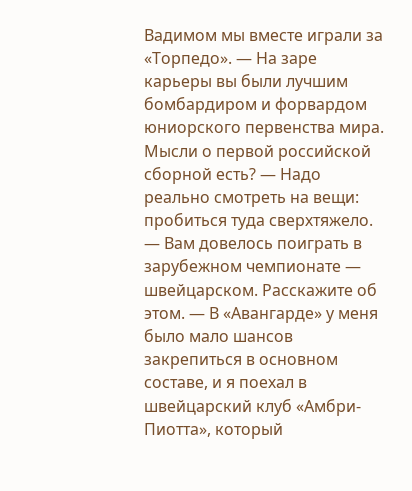Вадимом мы вместе играли за «Торпедо». — На заре карьеры вы были лучшим бомбардиром и форвардом юниорского первенства мира. Мысли о первой российской сборной есть? — Надо реально смотреть на вещи: пробиться туда сверхтяжело. — Вам довелось поиграть в зарубежном чемпионате — швейцарском. Расскажите об этом. — В «Авангарде» у меня было мало шансов закрепиться в основном составе, и я поехал в швейцарский клуб «Амбри-Пиотта», который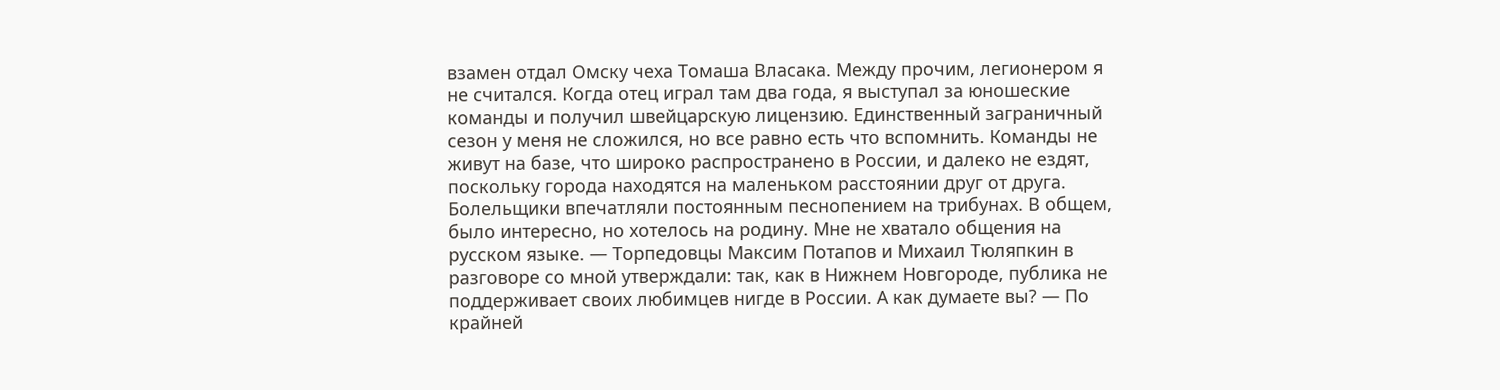взамен отдал Омску чеха Томаша Власака. Между прочим, легионером я не считался. Когда отец играл там два года, я выступал за юношеские команды и получил швейцарскую лицензию. Единственный заграничный сезон у меня не сложился, но все равно есть что вспомнить. Команды не живут на базе, что широко распространено в России, и далеко не ездят, поскольку города находятся на маленьком расстоянии друг от друга. Болельщики впечатляли постоянным песнопением на трибунах. В общем, было интересно, но хотелось на родину. Мне не хватало общения на русском языке. — Торпедовцы Максим Потапов и Михаил Тюляпкин в разговоре со мной утверждали: так, как в Нижнем Новгороде, публика не поддерживает своих любимцев нигде в России. А как думаете вы? — По крайней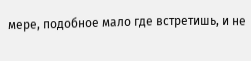мере, подобное мало где встретишь, и не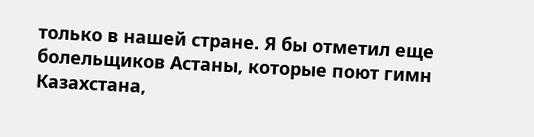только в нашей стране. Я бы отметил еще болельщиков Астаны, которые поют гимн Казахстана,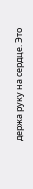держа руку на сердце. Это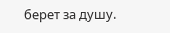берет за душу.